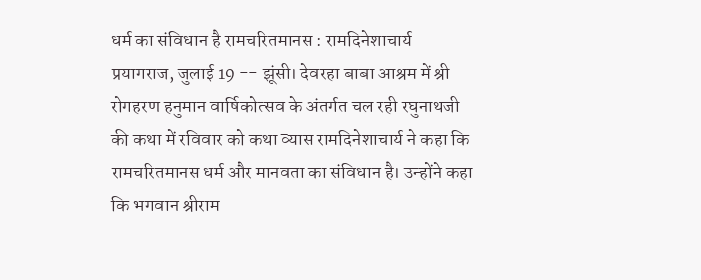धर्म का संविधान है रामचरितमानस : रामदिनेशाचार्य
प्रयागराज, जुलाई 19 -- झूंसी। देवरहा बाबा आश्रम में श्री रोगहरण हनुमान वार्षिकोत्सव के अंतर्गत चल रही रघुनाथजी की कथा में रविवार को कथा व्यास रामदिनेशाचार्य ने कहा कि रामचरितमानस धर्म और मानवता का संविधान है। उन्होंने कहा कि भगवान श्रीराम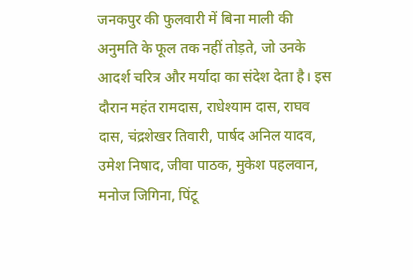जनकपुर की फुलवारी में बिना माली की अनुमति के फूल तक नहीं तोड़ते, जो उनके आदर्श चरित्र और मर्यादा का संदेश देता है। इस दौरान महंत रामदास, राधेश्याम दास, राघव दास, चंद्रशेखर तिवारी, पार्षद अनिल यादव, उमेश निषाद, जीवा पाठक, मुकेश पहलवान, मनोज जिगिना, पिंटू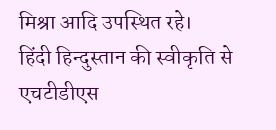मिश्रा आदि उपस्थित रहे।
हिंदी हिन्दुस्तान की स्वीकृति से एचटीडीएस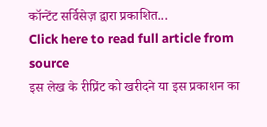कॉन्टेंट सर्विसेज़ द्वारा प्रकाशित...
Click here to read full article from source
इस लेख के रीप्रिंट को खरीदने या इस प्रकाशन का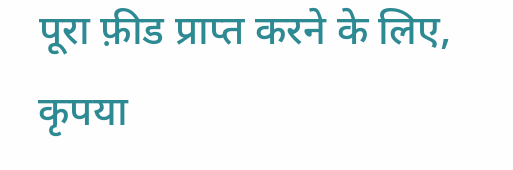पूरा फ़ीड प्राप्त करने के लिए, कृपया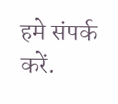हमे संपर्क करें.